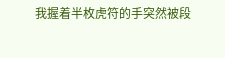我握着半枚虎符的手突然被段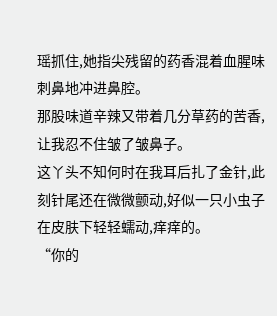瑶抓住,她指尖残留的药香混着血腥味刺鼻地冲进鼻腔。
那股味道辛辣又带着几分草药的苦香,让我忍不住皱了皱鼻子。
这丫头不知何时在我耳后扎了金针,此刻针尾还在微微颤动,好似一只小虫子在皮肤下轻轻蠕动,痒痒的。
“你的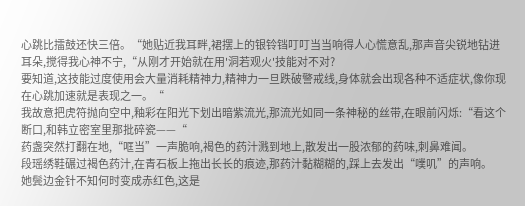心跳比擂鼓还快三倍。“她贴近我耳畔,裙摆上的银铃铛叮叮当当响得人心慌意乱,那声音尖锐地钻进耳朵,搅得我心神不宁,“从刚才开始就在用'洞若观火'技能对不对?
要知道,这技能过度使用会大量消耗精神力,精神力一旦跌破警戒线,身体就会出现各种不适症状,像你现在心跳加速就是表现之一。“
我故意把虎符抛向空中,釉彩在阳光下划出暗紫流光,那流光如同一条神秘的丝带,在眼前闪烁:“看这个断口,和韩立密室里那批碎瓷——“
药盏突然打翻在地,“哐当”一声脆响,褐色的药汁溅到地上,散发出一股浓郁的药味,刺鼻难闻。
段瑶绣鞋碾过褐色药汁,在青石板上拖出长长的痕迹,那药汁黏糊糊的,踩上去发出“噗叽”的声响。
她鬓边金针不知何时变成赤红色,这是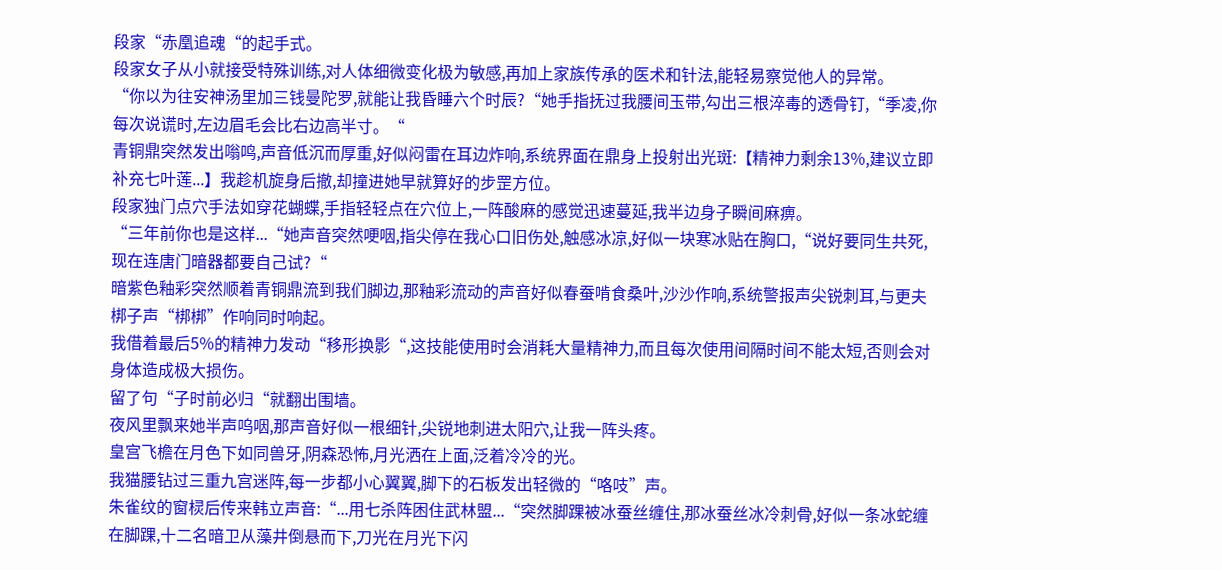段家“赤凰追魂“的起手式。
段家女子从小就接受特殊训练,对人体细微变化极为敏感,再加上家族传承的医术和针法,能轻易察觉他人的异常。
“你以为往安神汤里加三钱曼陀罗,就能让我昏睡六个时辰?“她手指抚过我腰间玉带,勾出三根淬毒的透骨钉,“季凌,你每次说谎时,左边眉毛会比右边高半寸。“
青铜鼎突然发出嗡鸣,声音低沉而厚重,好似闷雷在耳边炸响,系统界面在鼎身上投射出光斑:【精神力剩余13%,建议立即补充七叶莲...】我趁机旋身后撤,却撞进她早就算好的步罡方位。
段家独门点穴手法如穿花蝴蝶,手指轻轻点在穴位上,一阵酸麻的感觉迅速蔓延,我半边身子瞬间麻痹。
“三年前你也是这样...“她声音突然哽咽,指尖停在我心口旧伤处,触感冰凉,好似一块寒冰贴在胸口,“说好要同生共死,现在连唐门暗器都要自己试?“
暗紫色釉彩突然顺着青铜鼎流到我们脚边,那釉彩流动的声音好似春蚕啃食桑叶,沙沙作响,系统警报声尖锐刺耳,与更夫梆子声“梆梆”作响同时响起。
我借着最后5%的精神力发动“移形换影“,这技能使用时会消耗大量精神力,而且每次使用间隔时间不能太短,否则会对身体造成极大损伤。
留了句“子时前必归“就翻出围墙。
夜风里飘来她半声呜咽,那声音好似一根细针,尖锐地刺进太阳穴,让我一阵头疼。
皇宫飞檐在月色下如同兽牙,阴森恐怖,月光洒在上面,泛着冷冷的光。
我猫腰钻过三重九宫迷阵,每一步都小心翼翼,脚下的石板发出轻微的“咯吱”声。
朱雀纹的窗棂后传来韩立声音:“...用七杀阵困住武林盟...“突然脚踝被冰蚕丝缠住,那冰蚕丝冰冷刺骨,好似一条冰蛇缠在脚踝,十二名暗卫从藻井倒悬而下,刀光在月光下闪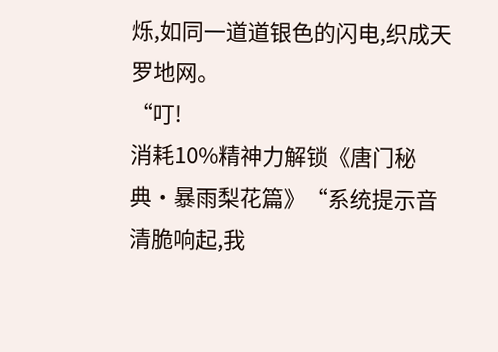烁,如同一道道银色的闪电,织成天罗地网。
“叮!
消耗10%精神力解锁《唐门秘典·暴雨梨花篇》“系统提示音清脆响起,我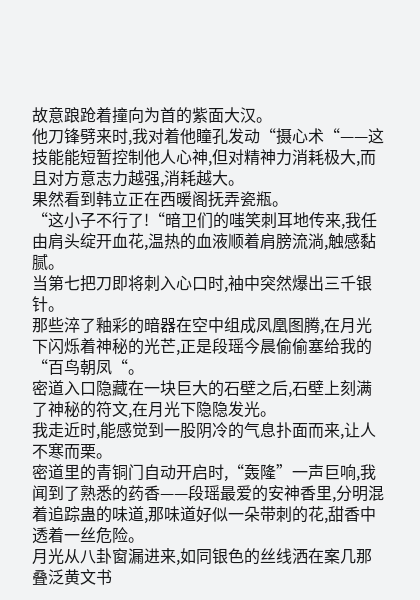故意踉跄着撞向为首的紫面大汉。
他刀锋劈来时,我对着他瞳孔发动“摄心术“——这技能能短暂控制他人心神,但对精神力消耗极大,而且对方意志力越强,消耗越大。
果然看到韩立正在西暖阁抚弄瓷瓶。
“这小子不行了!“暗卫们的嗤笑刺耳地传来,我任由肩头绽开血花,温热的血液顺着肩膀流淌,触感黏腻。
当第七把刀即将刺入心口时,袖中突然爆出三千银针。
那些淬了釉彩的暗器在空中组成凤凰图腾,在月光下闪烁着神秘的光芒,正是段瑶今晨偷偷塞给我的“百鸟朝凤“。
密道入口隐藏在一块巨大的石壁之后,石壁上刻满了神秘的符文,在月光下隐隐发光。
我走近时,能感觉到一股阴冷的气息扑面而来,让人不寒而栗。
密道里的青铜门自动开启时,“轰隆”一声巨响,我闻到了熟悉的药香——段瑶最爱的安神香里,分明混着追踪蛊的味道,那味道好似一朵带刺的花,甜香中透着一丝危险。
月光从八卦窗漏进来,如同银色的丝线洒在案几那叠泛黄文书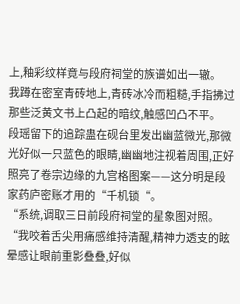上,釉彩纹样竟与段府祠堂的族谱如出一辙。
我蹲在密室青砖地上,青砖冰冷而粗糙,手指拂过那些泛黄文书上凸起的暗纹,触感凹凸不平。
段瑶留下的追踪蛊在砚台里发出幽蓝微光,那微光好似一只蓝色的眼睛,幽幽地注视着周围,正好照亮了卷宗边缘的九宫格图案——这分明是段家药庐密账才用的“千机锁“。
“系统,调取三日前段府祠堂的星象图对照。“我咬着舌尖用痛感维持清醒,精神力透支的眩晕感让眼前重影叠叠,好似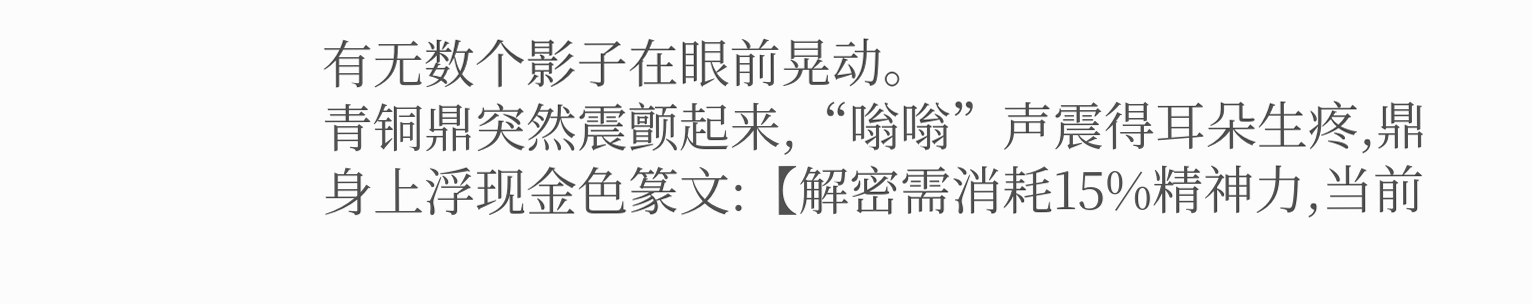有无数个影子在眼前晃动。
青铜鼎突然震颤起来,“嗡嗡”声震得耳朵生疼,鼎身上浮现金色篆文:【解密需消耗15%精神力,当前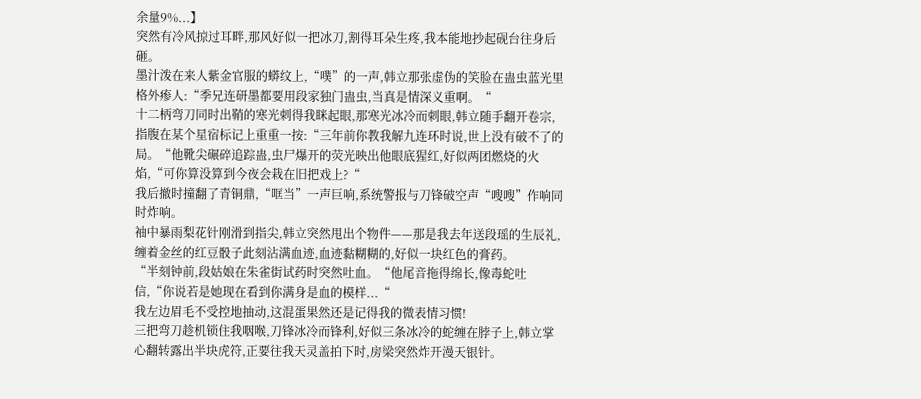余量9%...】
突然有冷风掠过耳畔,那风好似一把冰刀,割得耳朵生疼,我本能地抄起砚台往身后砸。
墨汁泼在来人紫金官服的蟒纹上,“噗”的一声,韩立那张虚伪的笑脸在蛊虫蓝光里格外瘆人:“季兄连研墨都要用段家独门蛊虫,当真是情深义重啊。“
十二柄弯刀同时出鞘的寒光刺得我眯起眼,那寒光冰冷而刺眼,韩立随手翻开卷宗,指腹在某个星宿标记上重重一按:“三年前你教我解九连环时说,世上没有破不了的局。“他靴尖碾碎追踪蛊,虫尸爆开的荧光映出他眼底猩红,好似两团燃烧的火焰,“可你算没算到今夜会栽在旧把戏上?“
我后撤时撞翻了青铜鼎,“哐当”一声巨响,系统警报与刀锋破空声“嗖嗖”作响同时炸响。
袖中暴雨梨花针刚滑到指尖,韩立突然甩出个物件——那是我去年送段瑶的生辰礼,缠着金丝的红豆骰子此刻沾满血迹,血迹黏糊糊的,好似一块红色的膏药。
“半刻钟前,段姑娘在朱雀街试药时突然吐血。“他尾音拖得绵长,像毒蛇吐信,“你说若是她现在看到你满身是血的模样...“
我左边眉毛不受控地抽动,这混蛋果然还是记得我的微表情习惯!
三把弯刀趁机锁住我咽喉,刀锋冰冷而锋利,好似三条冰冷的蛇缠在脖子上,韩立掌心翻转露出半块虎符,正要往我天灵盖拍下时,房梁突然炸开漫天银针。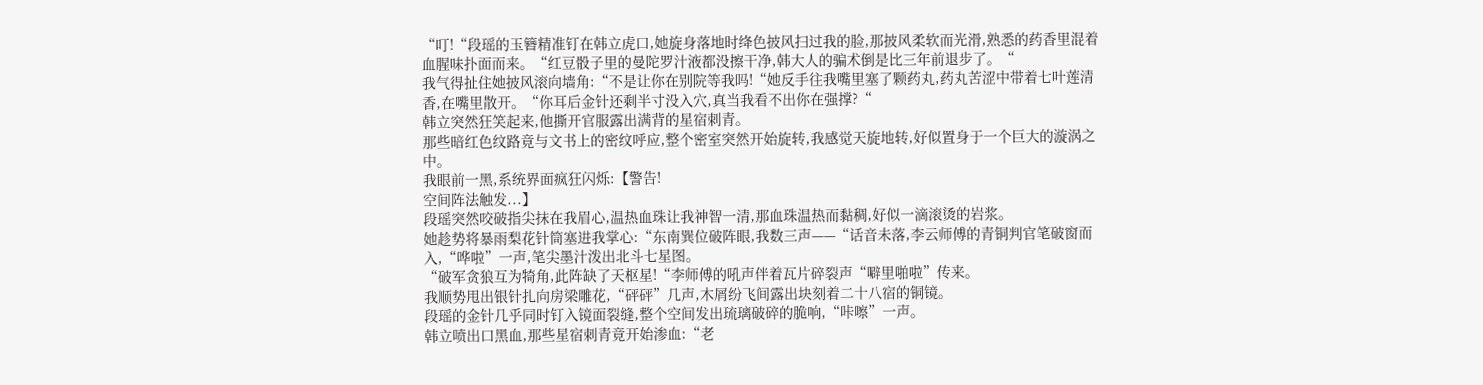“叮!“段瑶的玉簪精准钉在韩立虎口,她旋身落地时绛色披风扫过我的脸,那披风柔软而光滑,熟悉的药香里混着血腥味扑面而来。“红豆骰子里的曼陀罗汁液都没擦干净,韩大人的骗术倒是比三年前退步了。“
我气得扯住她披风滚向墙角:“不是让你在别院等我吗!“她反手往我嘴里塞了颗药丸,药丸苦涩中带着七叶莲清香,在嘴里散开。“你耳后金针还剩半寸没入穴,真当我看不出你在强撑?“
韩立突然狂笑起来,他撕开官服露出满背的星宿刺青。
那些暗红色纹路竟与文书上的密纹呼应,整个密室突然开始旋转,我感觉天旋地转,好似置身于一个巨大的漩涡之中。
我眼前一黑,系统界面疯狂闪烁:【警告!
空间阵法触发...】
段瑶突然咬破指尖抹在我眉心,温热血珠让我神智一清,那血珠温热而黏稠,好似一滴滚烫的岩浆。
她趁势将暴雨梨花针筒塞进我掌心:“东南巽位破阵眼,我数三声——“话音未落,李云师傅的青铜判官笔破窗而入,“哗啦”一声,笔尖墨汁泼出北斗七星图。
“破军贪狼互为犄角,此阵缺了天枢星!“李师傅的吼声伴着瓦片碎裂声“噼里啪啦”传来。
我顺势甩出银针扎向房梁雕花,“砰砰”几声,木屑纷飞间露出块刻着二十八宿的铜镜。
段瑶的金针几乎同时钉入镜面裂缝,整个空间发出琉璃破碎的脆响,“咔嚓”一声。
韩立喷出口黑血,那些星宿刺青竟开始渗血:“老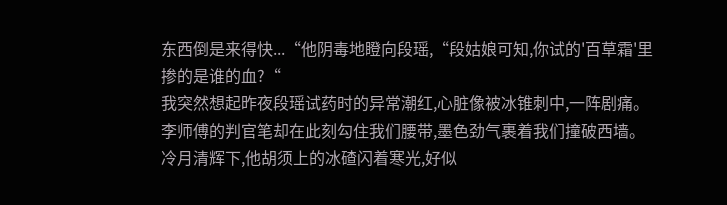东西倒是来得快...“他阴毒地瞪向段瑶,“段姑娘可知,你试的'百草霜'里掺的是谁的血?“
我突然想起昨夜段瑶试药时的异常潮红,心脏像被冰锥刺中,一阵剧痛。
李师傅的判官笔却在此刻勾住我们腰带,墨色劲气裹着我们撞破西墙。
冷月清辉下,他胡须上的冰碴闪着寒光,好似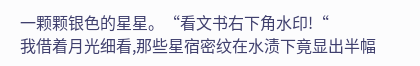一颗颗银色的星星。“看文书右下角水印!“
我借着月光细看,那些星宿密纹在水渍下竟显出半幅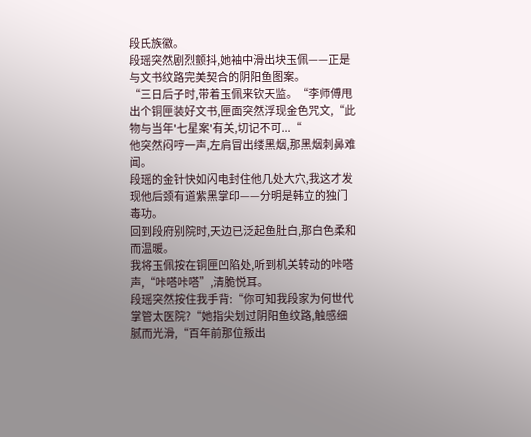段氏族徽。
段瑶突然剧烈颤抖,她袖中滑出块玉佩——正是与文书纹路完美契合的阴阳鱼图案。
“三日后子时,带着玉佩来钦天监。“李师傅甩出个铜匣装好文书,匣面突然浮现金色咒文,“此物与当年'七星案'有关,切记不可...“
他突然闷哼一声,左肩冒出缕黑烟,那黑烟刺鼻难闻。
段瑶的金针快如闪电封住他几处大穴,我这才发现他后颈有道紫黑掌印——分明是韩立的独门毒功。
回到段府别院时,天边已泛起鱼肚白,那白色柔和而温暖。
我将玉佩按在铜匣凹陷处,听到机关转动的咔嗒声,“咔嗒咔嗒”,清脆悦耳。
段瑶突然按住我手背:“你可知我段家为何世代掌管太医院?“她指尖划过阴阳鱼纹路,触感细腻而光滑,“百年前那位叛出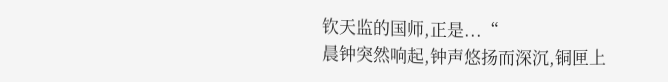钦天监的国师,正是...“
晨钟突然响起,钟声悠扬而深沉,铜匣上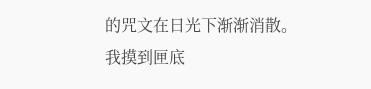的咒文在日光下渐渐消散。
我摸到匣底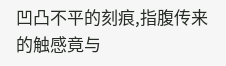凹凸不平的刻痕,指腹传来的触感竟与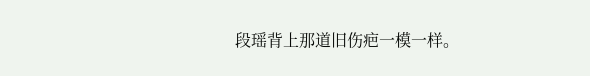段瑶背上那道旧伤疤一模一样。